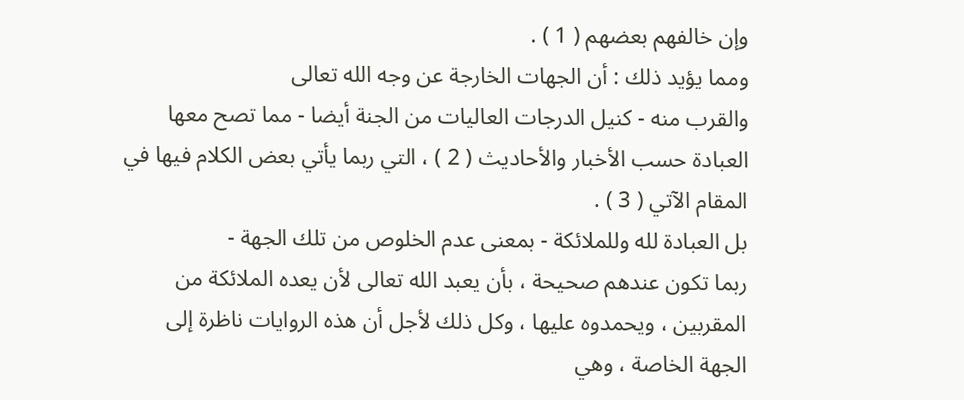وإن خالفهم بعضهم ( 1 ) .
ومما يؤيد ذلك : أن الجهات الخارجة عن وجه الله تعالى
والقرب منه - كنيل الدرجات العاليات من الجنة أيضا - مما تصح معها
العبادة حسب الأخبار والأحاديث ( 2 ) ، التي ربما يأتي بعض الكلام فيها في
المقام الآتي ( 3 ) .
بل العبادة لله وللملائكة - بمعنى عدم الخلوص من تلك الجهة -
ربما تكون عندهم صحيحة ، بأن يعبد الله تعالى لأن يعده الملائكة من
المقربين ، ويحمدوه عليها ، وكل ذلك لأجل أن هذه الروايات ناظرة إلى
الجهة الخاصة ، وهي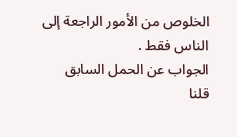الخلوص من الأمور الراجعة إلى الناس فقط .
الجواب عن الحمل السابق
قلنا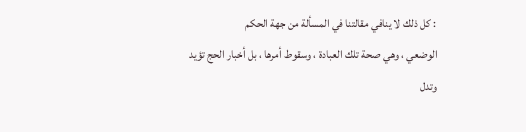: كل ذلك لا ينافي مقالتنا في المسألة من جهة الحكم
الوضعي ، وهي صحة تلك العبادة ، وسقوط أمرها ، بل أخبار الحج تؤيد
وتدل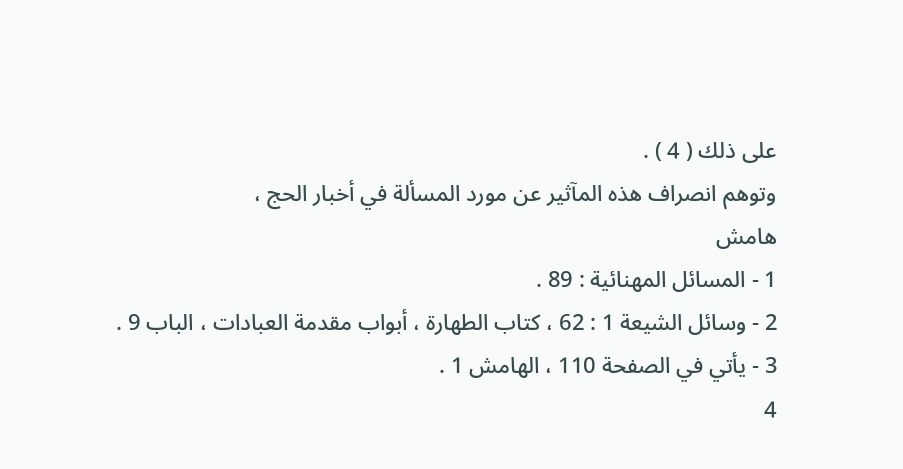على ذلك ( 4 ) .
وتوهم انصراف هذه المآثير عن مورد المسألة في أخبار الحج ،
هامش
1 - المسائل المهنائية : 89 .
2 - وسائل الشيعة 1 : 62 ، كتاب الطهارة ، أبواب مقدمة العبادات ، الباب 9 .
3 - يأتي في الصفحة 110 ، الهامش 1 .
4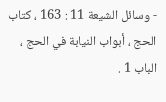- وسائل الشيعة 11 : 163 ، كتاب الحج ، أبواب النيابة في الحج ، الباب 1 .